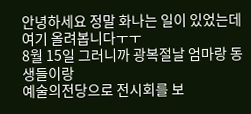안녕하세요 정말 화나는 일이 있었는데 여기 올려봅니다ㅜㅜ
8월 15일 그러니까 광복절날 엄마랑 동생들이랑
예술의전당으로 전시회를 보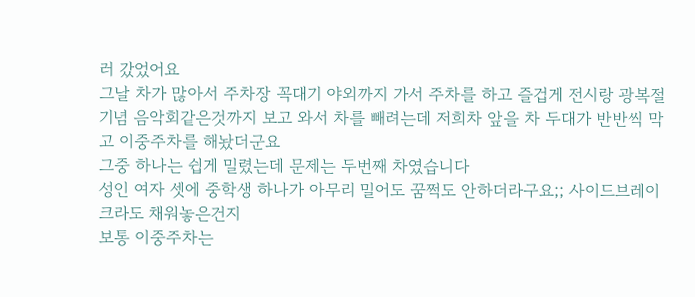러 갔었어요
그날 차가 많아서 주차장 꼭대기 야외까지 가서 주차를 하고 즐겁게 전시랑 광복절 기념 음악회같은것까지 보고 와서 차를 빼려는데 저희차 앞을 차 두대가 반반씩 막고 이중주차를 해놨더군요
그중 하나는 쉽게 밀렸는데 문제는 두번째 차였습니다
성인 여자 셋에 중학생 하나가 아무리 밀어도 꿈쩍도 안하더라구요;; 사이드브레이크라도 채워놓은건지
보통 이중주차는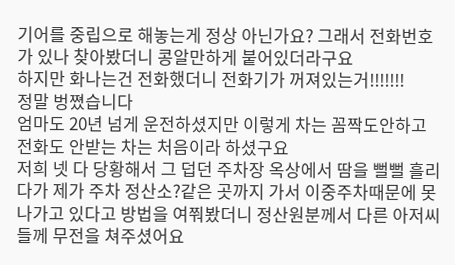기어를 중립으로 해놓는게 정상 아닌가요? 그래서 전화번호가 있나 찾아봤더니 콩알만하게 붙어있더라구요
하지만 화나는건 전화했더니 전화기가 꺼져있는거!!!!!!!
정말 벙쪘습니다
엄마도 20년 넘게 운전하셨지만 이렇게 차는 꼼짝도안하고 전화도 안받는 차는 처음이라 하셨구요
저희 넷 다 당황해서 그 덥던 주차장 옥상에서 땀을 뻘뻘 흘리다가 제가 주차 정산소?같은 곳까지 가서 이중주차때문에 못나가고 있다고 방법을 여쭤봤더니 정산원분께서 다른 아저씨들께 무전을 쳐주셨어요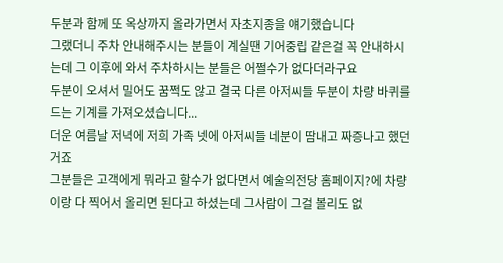두분과 함께 또 옥상까지 올라가면서 자초지종을 얘기했습니다
그랬더니 주차 안내해주시는 분들이 계실땐 기어중립 같은걸 꼭 안내하시는데 그 이후에 와서 주차하시는 분들은 어쩔수가 없다더라구요
두분이 오셔서 밀어도 꿈쩍도 않고 결국 다른 아저씨들 두분이 차량 바퀴를 드는 기계를 가져오셨습니다...
더운 여름날 저녁에 저희 가족 넷에 아저씨들 네분이 땀내고 짜증나고 했던거죠
그분들은 고객에게 뭐라고 할수가 없다면서 예술의전당 홈페이지?에 차량이랑 다 찍어서 올리면 된다고 하셨는데 그사람이 그걸 볼리도 없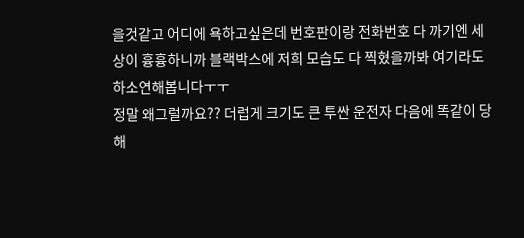을것같고 어디에 욕하고싶은데 번호판이랑 전화번호 다 까기엔 세상이 흉흉하니까 블랙박스에 저희 모습도 다 찍혔을까봐 여기라도 하소연해봅니다ㅜㅜ
정말 왜그럴까요?? 더럽게 크기도 큰 투싼 운전자 다음에 똑같이 당해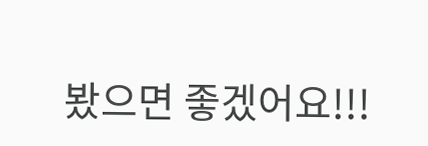봤으면 좋겠어요!!!